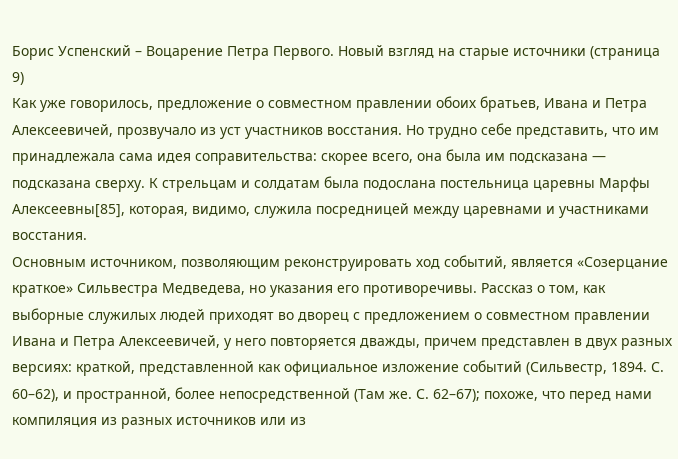Борис Успенский – Воцарение Петра Первого. Новый взгляд на старые источники (страница 9)
Как уже говорилось, предложение о совместном правлении обоих братьев, Ивана и Петра Алексеевичей, прозвучало из уст участников восстания. Но трудно себе представить, что им принадлежала сама идея соправительства: скорее всего, она была им подсказана — подсказана сверху. К стрельцам и солдатам была подослана постельница царевны Марфы Алексеевны[85], которая, видимо, служила посредницей между царевнами и участниками восстания.
Основным источником, позволяющим реконструировать ход событий, является «Созерцание краткое» Сильвестра Медведева, но указания его противоречивы. Рассказ о том, как выборные служилых людей приходят во дворец с предложением о совместном правлении Ивана и Петра Алексеевичей, у него повторяется дважды, причем представлен в двух разных версиях: краткой, представленной как официальное изложение событий (Сильвестр, 1894. С. 60–62), и пространной, более непосредственной (Там же. С. 62–67); похоже, что перед нами компиляция из разных источников или из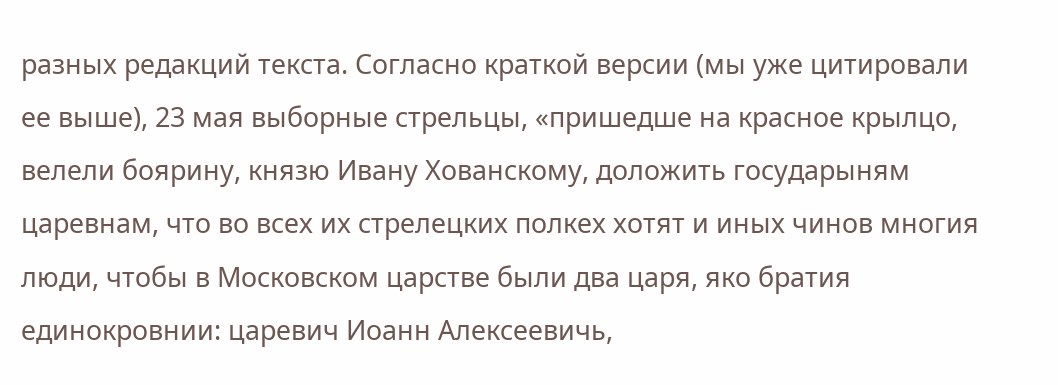разных редакций текста. Согласно краткой версии (мы уже цитировали ее выше), 23 мая выборные стрельцы, «пришедше на красное крылцо, велели боярину, князю Ивану Хованскому, доложить государыням царевнам, что во всех их стрелецких полкех хотят и иных чинов многия люди, чтобы в Московском царстве были два царя, яко братия единокровнии: царевич Иоанн Алексеевичь,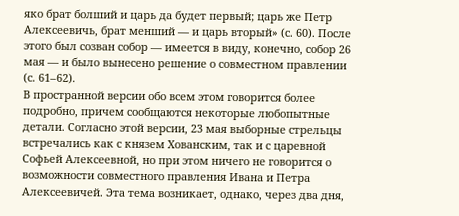яко брат болший и царь да будет первый; царь же Петр Алексеевичь, брат менший — и царь вторый» (с. 60). После этого был созван собор — имеется в виду, конечно, собор 26 мая — и было вынесено решение о совместном правлении (с. 61–62).
В пространной версии обо всем этом говорится более подробно, причем сообщаются некоторые любопытные детали. Согласно этой версии, 23 мая выборные стрельцы встречались как с князем Хованским, так и с царевной Софьей Алексеевной, но при этом ничего не говорится о возможности совместного правления Ивана и Петра Алексеевичей. Эта тема возникает, однако, через два дня,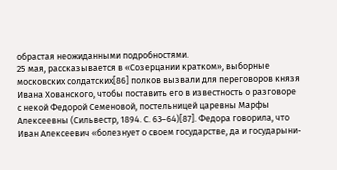обрастая неожиданными подробностями.
25 мая, рассказывается в «Созерцании кратком», выборные московских солдатских[86] полков вызвали для переговоров князя Ивана Хованского, чтобы поставить его в известность о разговоре с некой Федорой Семеновой, постельницей царевны Марфы Алексеевны (Сильвестр, 1894. С. 63–64)[87]. Федора говорила, что Иван Алексеевич «болезнует о своем государстве, да и государыни-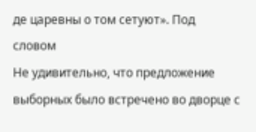де царевны о том сетуют». Под словом
Не удивительно, что предложение выборных было встречено во дворце с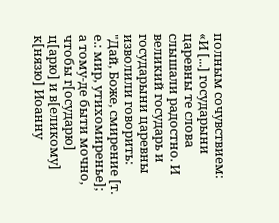полным сочувствием: «И [...] государыни царевны те слова слышали радостно. И великий государь и государыни царевны изволили говорить: "Дай, Боже, смирение [т. е.: мир, утихомиренье]; а тому-де быти мочно, чтобы г[осударю] ц[арю] и в[еликому] к[нязю] Иоанну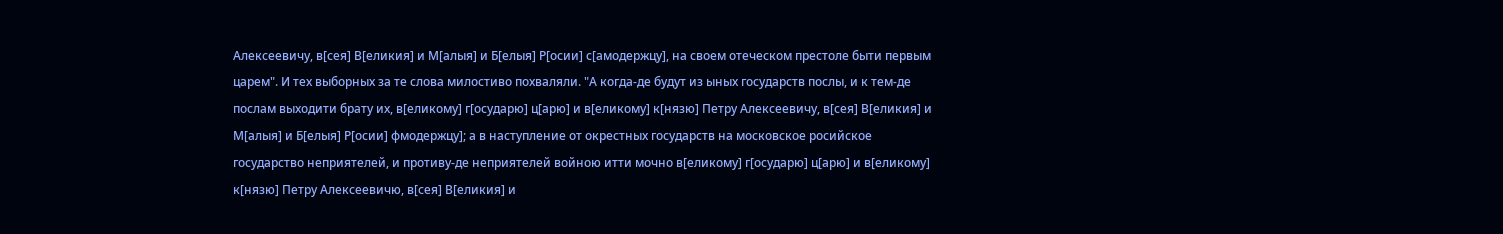Алексеевичу, в[сея] В[еликия] и М[алыя] и Б[елыя] Р[осии] с[амодержцу], на своем отеческом престоле быти первым царем". И тех выборных за те слова милостиво похваляли. "А когда-де будут из ыных государств послы, и к тем-де послам выходити брату их, в[еликому] г[осударю] ц[арю] и в[еликому] к[нязю] Петру Алексеевичу, в[сея] В[еликия] и М[алыя] и Б[елыя] Р[осии] фмодержцу]; а в наступление от окрестных государств на московское росийское государство неприятелей, и противу-де неприятелей войною итти мочно в[еликому] г[осударю] ц[арю] и в[еликому] к[нязю] Петру Алексеевичю, в[сея] В[еликия] и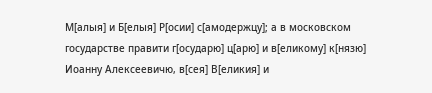М[алыя] и Б[елыя] Р[осии] с[амодержцу]; а в московском государстве правити г[осударю] ц[арю] и в[еликому] к[нязю] Иоанну Алексеевичю, в[сея] В[еликия] и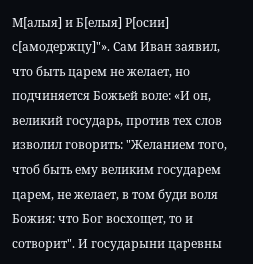М[алыя] и Б[елыя] Р[осии] с[амодержцу]"». Сам Иван заявил, что быть царем не желает, но подчиняется Божьей воле: «И он, великий государь, против тех слов изволил говорить: "Желанием того, чтоб быть ему великим государем царем, не желает, в том буди воля Божия: что Бог восхощет, то и сотворит". И государыни царевны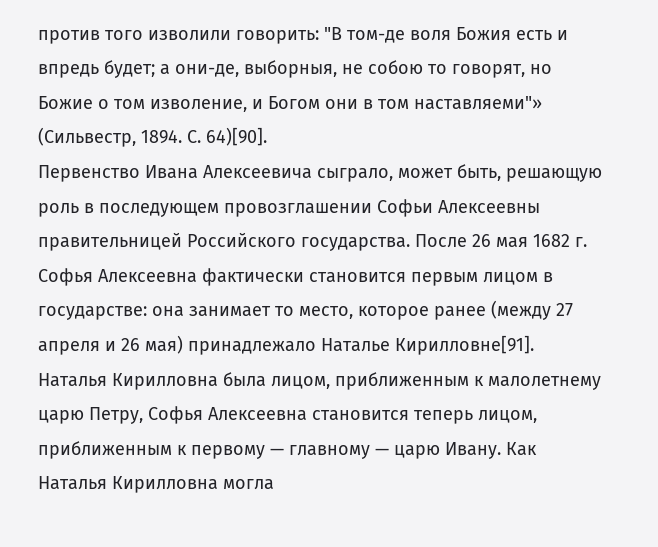против того изволили говорить: "В том-де воля Божия есть и впредь будет; а они-де, выборныя, не собою то говорят, но Божие о том изволение, и Богом они в том наставляеми"» (Сильвестр, 1894. С. 64)[90].
Первенство Ивана Алексеевича сыграло, может быть, решающую роль в последующем провозглашении Софьи Алексеевны правительницей Российского государства. После 26 мая 1682 г. Софья Алексеевна фактически становится первым лицом в государстве: она занимает то место, которое ранее (между 27 апреля и 26 мая) принадлежало Наталье Кирилловне[91]. Наталья Кирилловна была лицом, приближенным к малолетнему царю Петру, Софья Алексеевна становится теперь лицом, приближенным к первому — главному — царю Ивану. Как Наталья Кирилловна могла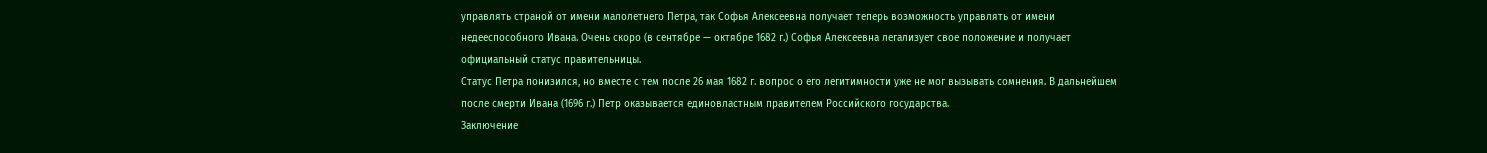управлять страной от имени малолетнего Петра, так Софья Алексеевна получает теперь возможность управлять от имени недееспособного Ивана. Очень скоро (в сентябре — октябре 1682 г.) Софья Алексеевна легализует свое положение и получает официальный статус правительницы.
Статус Петра понизился, но вместе с тем после 26 мая 1682 г. вопрос о его легитимности уже не мог вызывать сомнения. В дальнейшем после смерти Ивана (1696 г.) Петр оказывается единовластным правителем Российского государства.
Заключение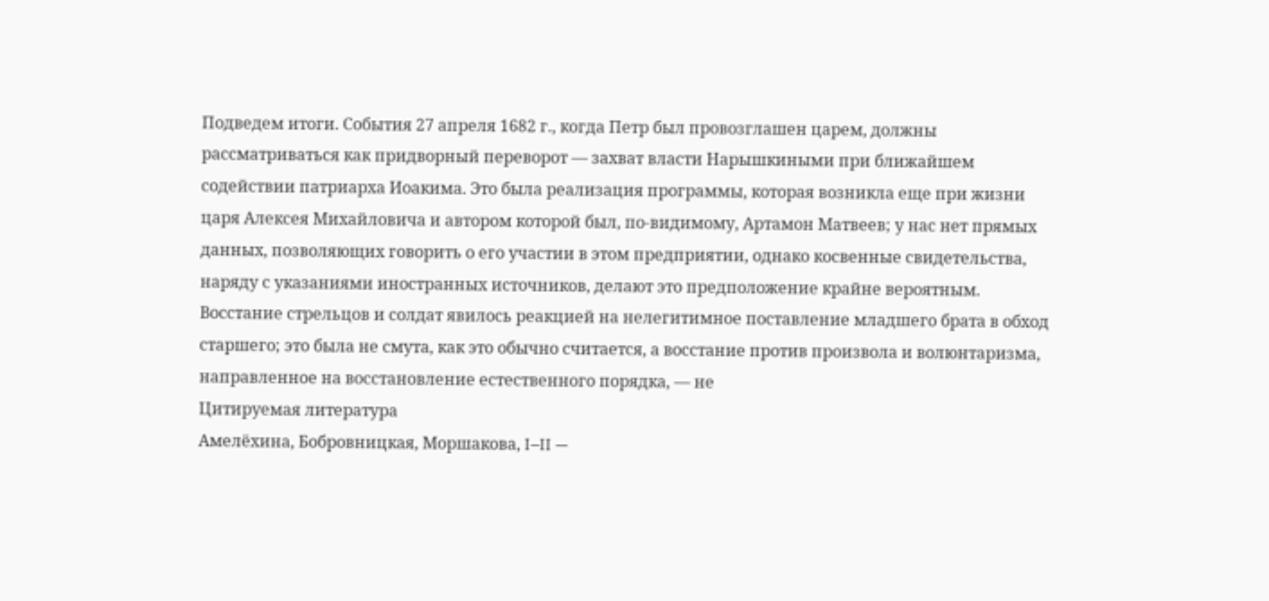Подведем итоги. События 27 апреля 1682 г., когда Петр был провозглашен царем, должны рассматриваться как придворный переворот — захват власти Нарышкиными при ближайшем содействии патриарха Иоакима. Это была реализация программы, которая возникла еще при жизни царя Алексея Михайловича и автором которой был, по-видимому, Артамон Матвеев; у нас нет прямых данных, позволяющих говорить о его участии в этом предприятии, однако косвенные свидетельства, наряду с указаниями иностранных источников, делают это предположение крайне вероятным. Восстание стрельцов и солдат явилось реакцией на нелегитимное поставление младшего брата в обход старшего; это была не смута, как это обычно считается, а восстание против произвола и волюнтаризма, направленное на восстановление естественного порядка, — не
Цитируемая литература
Амелёхина, Бобровницкая, Моршакова, I–II —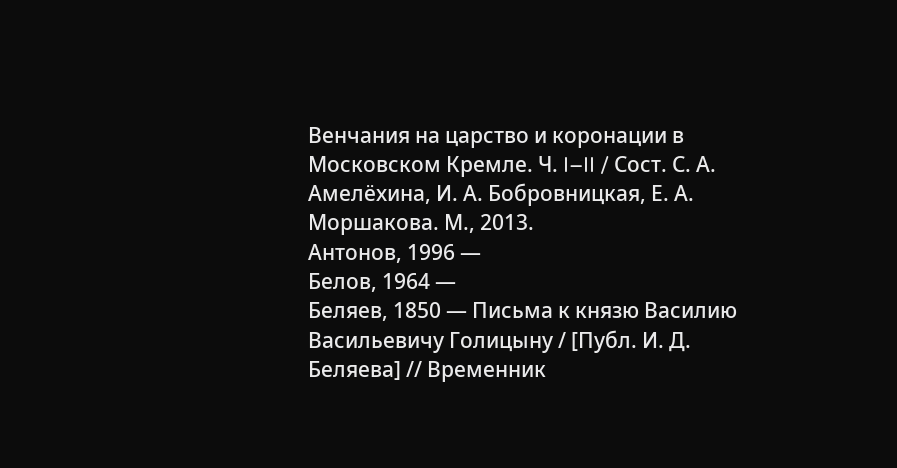Венчания на царство и коронации в Московском Кремле. Ч. I–II / Сост. С. А. Амелёхина, И. А. Бобровницкая, Е. А. Моршакова. М., 2013.
Антонов, 1996 —
Белов, 1964 —
Беляев, 1850 — Письма к князю Василию Васильевичу Голицыну / [Публ. И. Д. Беляева] // Временник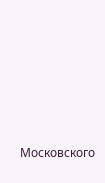Московского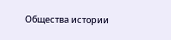Общества истории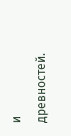и древностей.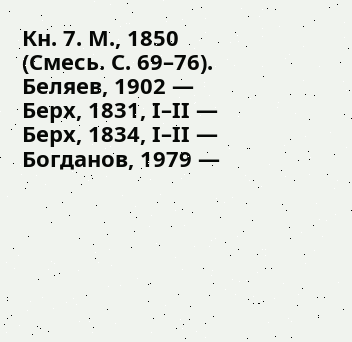Кн. 7. М., 1850 (Смесь. С. 69–76).
Беляев, 1902 —
Берх, 1831, I–II —
Берх, 1834, I–II —
Богданов, 1979 —